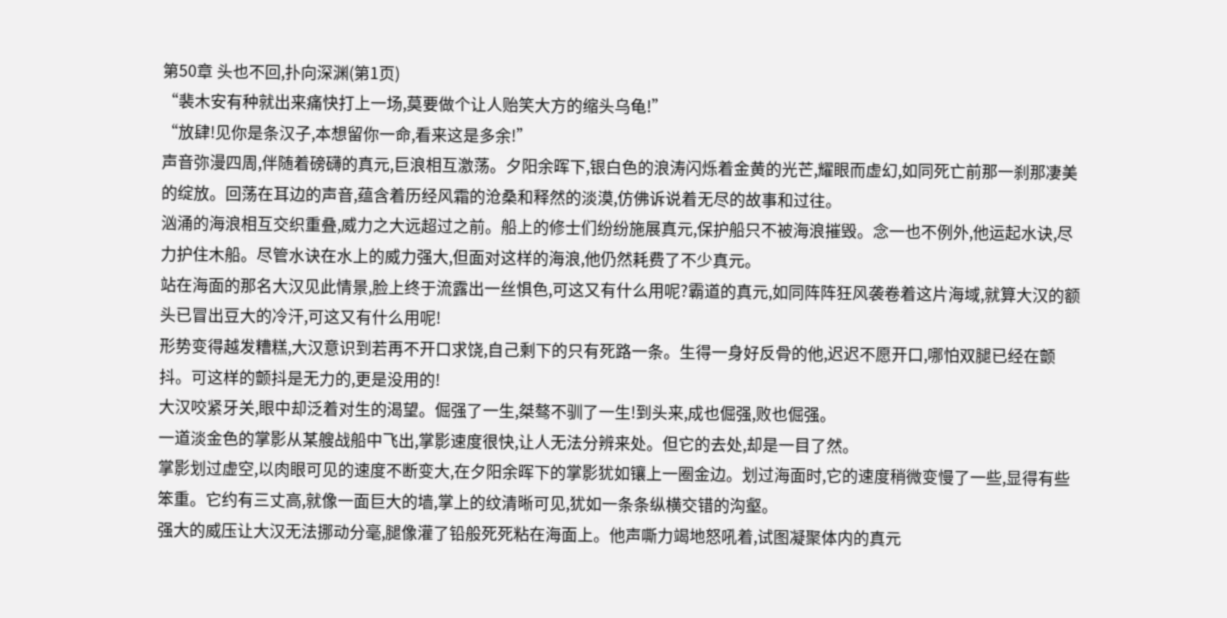第50章 头也不回,扑向深渊(第1页)
“裴木安有种就出来痛快打上一场,莫要做个让人贻笑大方的缩头乌龟!”
“放肆!见你是条汉子,本想留你一命,看来这是多余!”
声音弥漫四周,伴随着磅礴的真元,巨浪相互激荡。夕阳余晖下,银白色的浪涛闪烁着金黄的光芒,耀眼而虚幻,如同死亡前那一刹那凄美的绽放。回荡在耳边的声音,蕴含着历经风霜的沧桑和释然的淡漠,仿佛诉说着无尽的故事和过往。
汹涌的海浪相互交织重叠,威力之大远超过之前。船上的修士们纷纷施展真元,保护船只不被海浪摧毁。念一也不例外,他运起水诀,尽力护住木船。尽管水诀在水上的威力强大,但面对这样的海浪,他仍然耗费了不少真元。
站在海面的那名大汉见此情景,脸上终于流露出一丝惧色,可这又有什么用呢?霸道的真元,如同阵阵狂风袭卷着这片海域,就算大汉的额头已冒出豆大的冷汗,可这又有什么用呢!
形势变得越发糟糕,大汉意识到若再不开口求饶,自己剩下的只有死路一条。生得一身好反骨的他,迟迟不愿开口,哪怕双腿已经在颤抖。可这样的颤抖是无力的,更是没用的!
大汉咬紧牙关,眼中却泛着对生的渴望。倔强了一生,桀骜不驯了一生!到头来,成也倔强,败也倔强。
一道淡金色的掌影从某艘战船中飞出,掌影速度很快,让人无法分辨来处。但它的去处,却是一目了然。
掌影划过虚空,以肉眼可见的速度不断变大,在夕阳余晖下的掌影犹如镶上一圈金边。划过海面时,它的速度稍微变慢了一些,显得有些笨重。它约有三丈高,就像一面巨大的墙,掌上的纹清晰可见,犹如一条条纵横交错的沟壑。
强大的威压让大汉无法挪动分毫,腿像灌了铅般死死粘在海面上。他声嘶力竭地怒吼着,试图凝聚体内的真元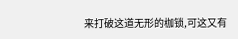来打破这道无形的枷锁,可这又有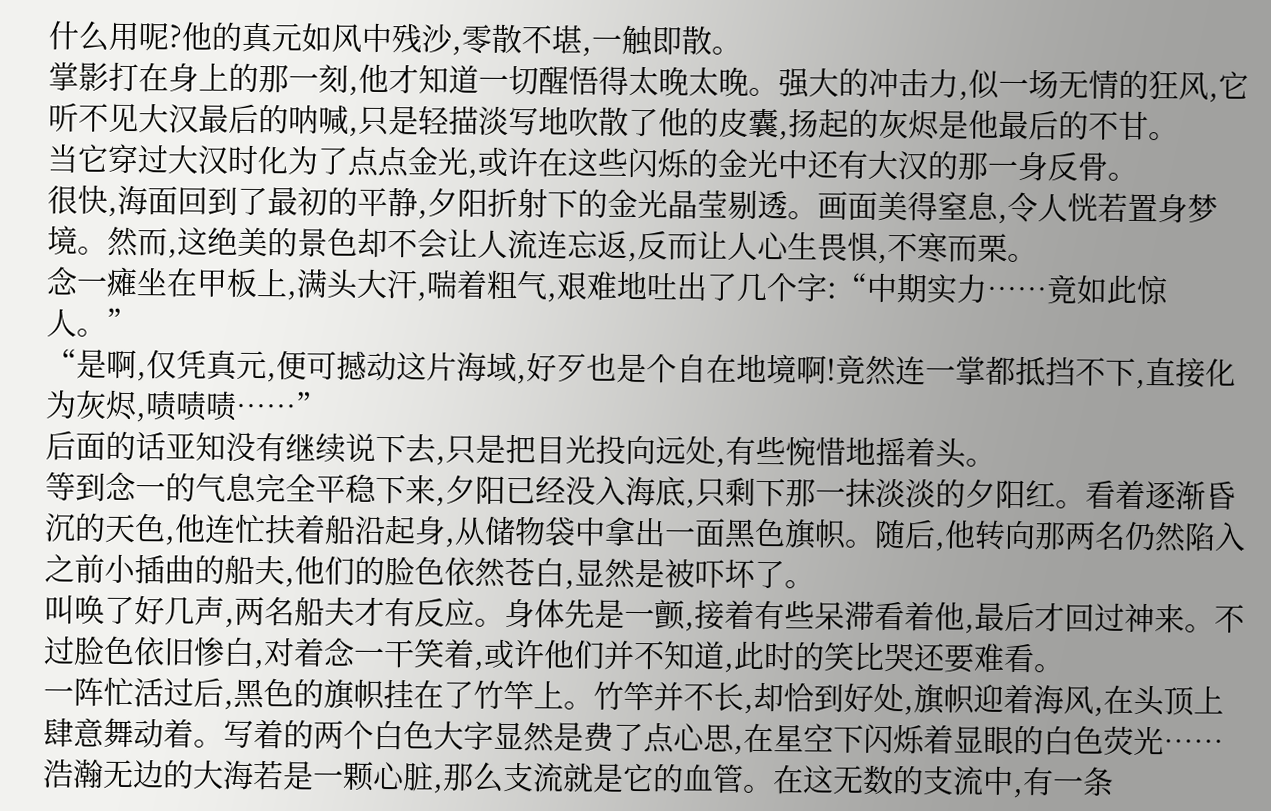什么用呢?他的真元如风中残沙,零散不堪,一触即散。
掌影打在身上的那一刻,他才知道一切醒悟得太晚太晚。强大的冲击力,似一场无情的狂风,它听不见大汉最后的呐喊,只是轻描淡写地吹散了他的皮囊,扬起的灰烬是他最后的不甘。
当它穿过大汉时化为了点点金光,或许在这些闪烁的金光中还有大汉的那一身反骨。
很快,海面回到了最初的平静,夕阳折射下的金光晶莹剔透。画面美得窒息,令人恍若置身梦境。然而,这绝美的景色却不会让人流连忘返,反而让人心生畏惧,不寒而栗。
念一瘫坐在甲板上,满头大汗,喘着粗气,艰难地吐出了几个字:“中期实力……竟如此惊人。”
“是啊,仅凭真元,便可撼动这片海域,好歹也是个自在地境啊!竟然连一掌都抵挡不下,直接化为灰烬,啧啧啧……”
后面的话亚知没有继续说下去,只是把目光投向远处,有些惋惜地摇着头。
等到念一的气息完全平稳下来,夕阳已经没入海底,只剩下那一抹淡淡的夕阳红。看着逐渐昏沉的天色,他连忙扶着船沿起身,从储物袋中拿出一面黑色旗帜。随后,他转向那两名仍然陷入之前小插曲的船夫,他们的脸色依然苍白,显然是被吓坏了。
叫唤了好几声,两名船夫才有反应。身体先是一颤,接着有些呆滞看着他,最后才回过神来。不过脸色依旧惨白,对着念一干笑着,或许他们并不知道,此时的笑比哭还要难看。
一阵忙活过后,黑色的旗帜挂在了竹竿上。竹竿并不长,却恰到好处,旗帜迎着海风,在头顶上肆意舞动着。写着的两个白色大字显然是费了点心思,在星空下闪烁着显眼的白色荧光……
浩瀚无边的大海若是一颗心脏,那么支流就是它的血管。在这无数的支流中,有一条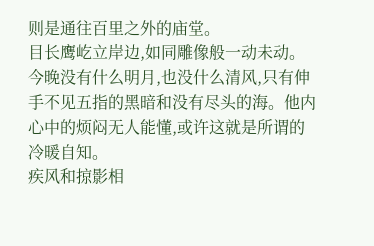则是通往百里之外的庙堂。
目长鹰屹立岸边,如同雕像般一动未动。今晚没有什么明月,也没什么清风,只有伸手不见五指的黑暗和没有尽头的海。他内心中的烦闷无人能懂,或许这就是所谓的冷暖自知。
疾风和掠影相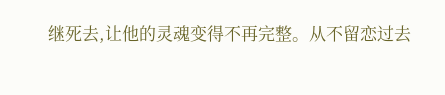继死去,让他的灵魂变得不再完整。从不留恋过去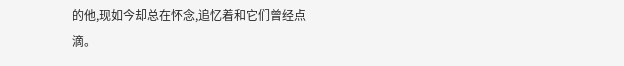的他,现如今却总在怀念,追忆着和它们曾经点滴。